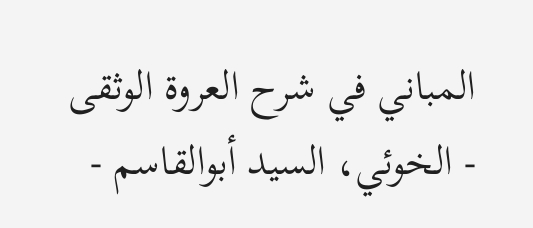المباني في شرح العروة الوثقى - الخوئي، السيد أبوالقاسم -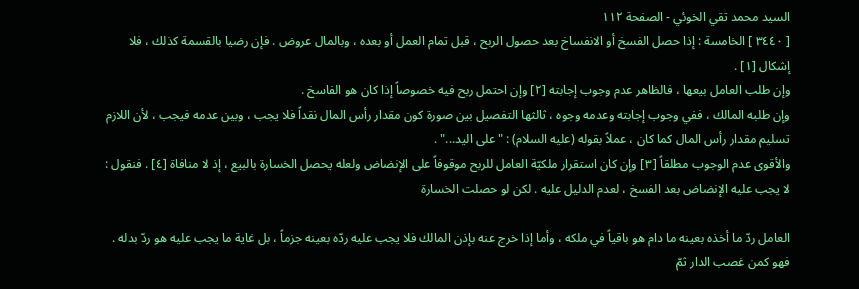السيد محمد تقي الخوئي - الصفحة ١١٢
[ ٣٤٤٠ ] الخامسة : إذا حصل الفسخ أو الانفساخ بعد حصول الربح ، قبل تمام العمل أو بعده ، وبالمال عروض . فإن رضيا بالقسمة كذلك ، فلا إشكال [١] .
وإن طلب العامل بيعها ، فالظاهر عدم وجوب إجابته [٢] وإن احتمل ربح فيه خصوصاً إذا كان هو الفاسخ .
وإن طلبه المالك ، ففي وجوب إجابته وعدمه وجوه ، ثالثها التفصيل بين صورة كون مقدار رأس المال نقداً فلا يجب ، وبين عدمه فيجب ، لأن اللازم تسليم مقدار رأس المال كما كان ، عملاً بقوله (عليه السلام) : "على اليد..." .
والأقوى عدم الوجوب مطلقاً [٣] وإن كان استقرار ملكيّة العامل للربح موقوفاً على الإنضاض ولعله يحصل الخسارة بالبيع ، إذ لا منافاة [٤] . فنقول : لا يجب عليه الإنضاض بعد الفسخ ، لعدم الدليل عليه . لكن لو حصلت الخسارة

العامل ردّ ما أخذه بعينه ما دام هو باقياً في ملكه ، وأما إذا خرج عنه بإذن المالك فلا يجب عليه ردّه بعينه جزماً ، بل غاية ما يجب عليه هو ردّ بدله . فهو كمن غصب الدار ثمّ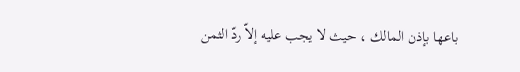باعها بإذن المالك ، حيث لا يجب عليه إلاّ ردّ الثمن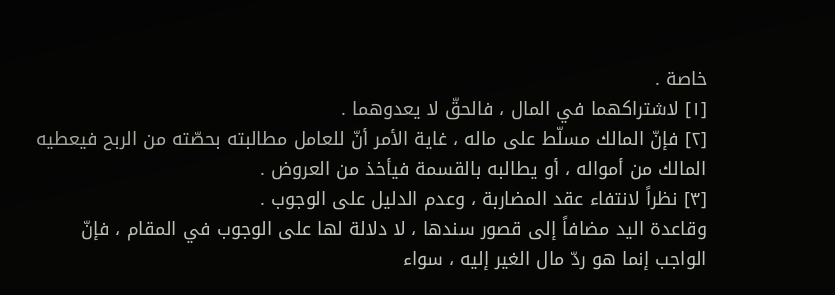خاصة .
[١] لاشتراكهما في المال ، فالحقّ لا يعدوهما .
[٢] فإنّ المالك مسلّط على ماله ، غاية الأمر أنّ للعامل مطالبته بحصّته من الربح فيعطيه المالك من أمواله ، أو يطالبه بالقسمة فيأخذ من العروض .
[٣] نظراً لانتفاء عقد المضاربة ، وعدم الدليل على الوجوب .
وقاعدة اليد مضافاً إلى قصور سندها ، لا دلالة لها على الوجوب في المقام ، فإنّ الواجب إنما هو ردّ مال الغير إليه ، سواء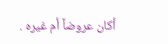أكان عروضاً أم غيره .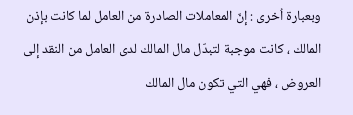وبعبارة اُخرى : إنّ المعاملات الصادرة من العامل لما كانت بإذن المالك ، كانت موجبة لتبدّل مال المالك لدى العامل من النقد إلى العروض ، فهي التي تكون مال المالك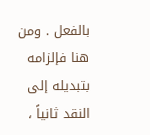بالفعل . ومن هنا فإلزامه بتبديله إلى النقد ثانياً ،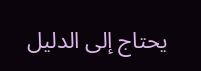يحتاج إلى الدليل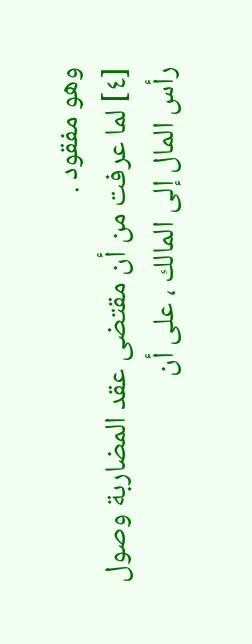وهو مفقود .
[٤] لما عرفت من أن مقتضى عقد المضاربة وصول رأس المال إلى المالك ، على أن